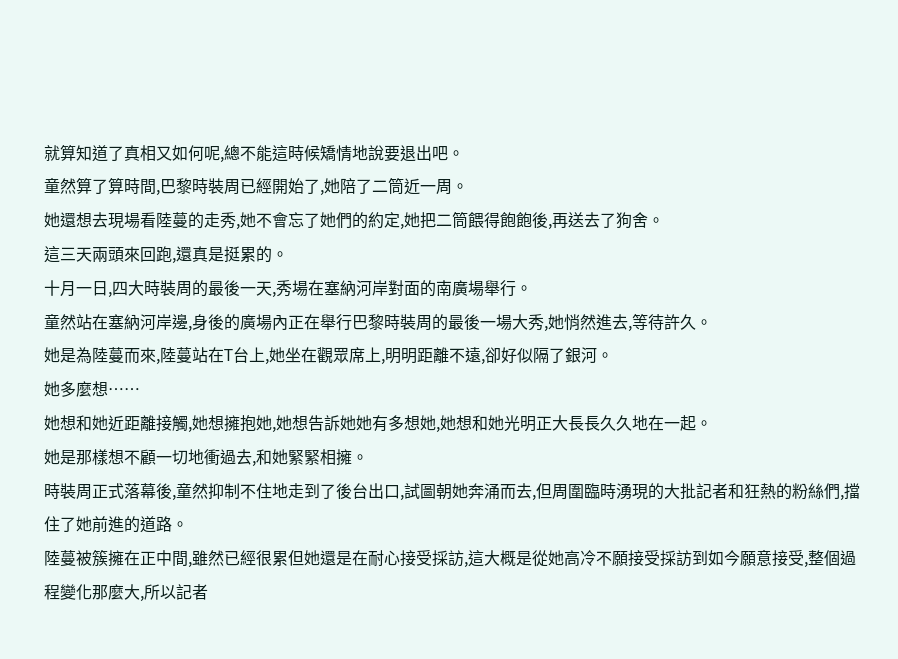就算知道了真相又如何呢,總不能這時候矯情地說要退出吧。
童然算了算時間,巴黎時裝周已經開始了,她陪了二筒近一周。
她還想去現場看陸蔓的走秀,她不會忘了她們的約定,她把二筒餵得飽飽後,再送去了狗舍。
這三天兩頭來回跑,還真是挺累的。
十月一日,四大時裝周的最後一天,秀場在塞納河岸對面的南廣場舉行。
童然站在塞納河岸邊,身後的廣場內正在舉行巴黎時裝周的最後一場大秀,她悄然進去,等待許久。
她是為陸蔓而來,陸蔓站在T台上,她坐在觀眾席上,明明距離不遠,卻好似隔了銀河。
她多麼想……
她想和她近距離接觸,她想擁抱她,她想告訴她她有多想她,她想和她光明正大長長久久地在一起。
她是那樣想不顧一切地衝過去,和她緊緊相擁。
時裝周正式落幕後,童然抑制不住地走到了後台出口,試圖朝她奔涌而去,但周圍臨時湧現的大批記者和狂熱的粉絲們,擋住了她前進的道路。
陸蔓被簇擁在正中間,雖然已經很累但她還是在耐心接受採訪,這大概是從她高冷不願接受採訪到如今願意接受,整個過程變化那麼大,所以記者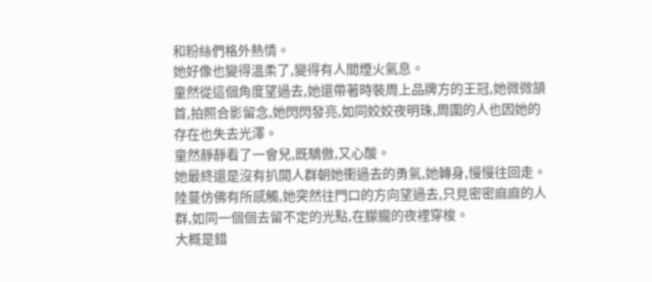和粉絲們格外熱情。
她好像也變得溫柔了,變得有人間煙火氣息。
童然從這個角度望過去,她還帶著時裝周上品牌方的王冠,她微微頷首,拍照合影留念,她閃閃發亮,如同姣姣夜明珠,周圍的人也因她的存在也失去光澤。
童然靜靜看了一會兒,既驕傲,又心酸。
她最終還是沒有扒開人群朝她衝過去的勇氣,她轉身,慢慢往回走。
陸蔓仿佛有所感觸,她突然往門口的方向望過去,只見密密麻麻的人群,如同一個個去留不定的光點,在朦朧的夜裡穿梭。
大概是錯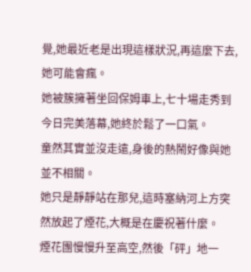覺,她最近老是出現這樣狀況,再這麼下去,她可能會瘋。
她被簇擁著坐回保姆車上,七十場走秀到今日完美落幕,她終於鬆了一口氣。
童然其實並沒走遠,身後的熱鬧好像與她並不相關。
她只是靜靜站在那兒,這時塞納河上方突然放起了煙花,大概是在慶祝著什麼。
煙花團慢慢升至高空,然後「砰」地一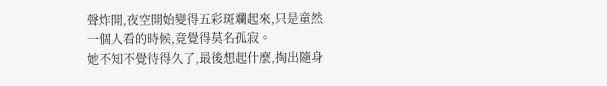聲炸開,夜空開始變得五彩斑斕起來,只是童然一個人看的時候,竟覺得莫名孤寂。
她不知不覺待得久了,最後想起什麼,掏出隨身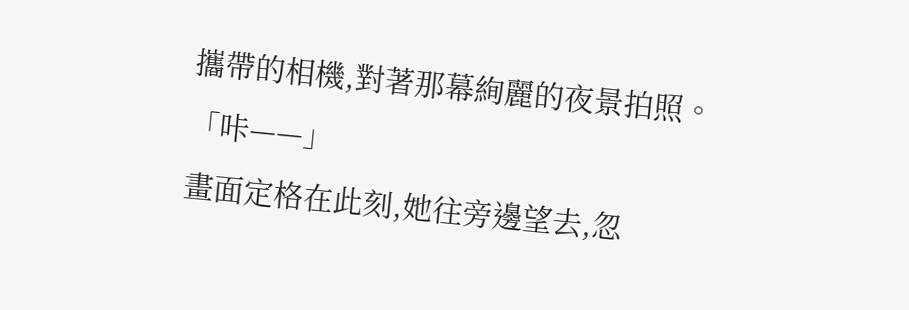攜帶的相機,對著那幕絢麗的夜景拍照。
「咔——」
畫面定格在此刻,她往旁邊望去,忽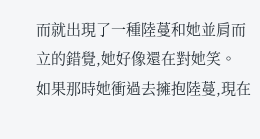而就出現了一種陸蔓和她並肩而立的錯覺,她好像還在對她笑。
如果那時她衝過去擁抱陸蔓,現在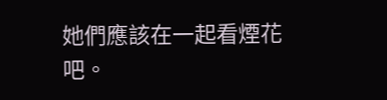她們應該在一起看煙花吧。